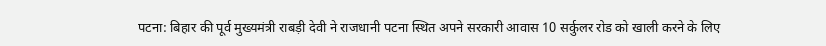पटना: बिहार की पूर्व मुख्यमंत्री राबड़ी देवी ने राजधानी पटना स्थित अपने सरकारी आवास 10 सर्कुलर रोड को खाली करने के लिए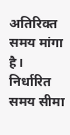अतिरिक्त समय मांगा है। निर्धारित समय सीमा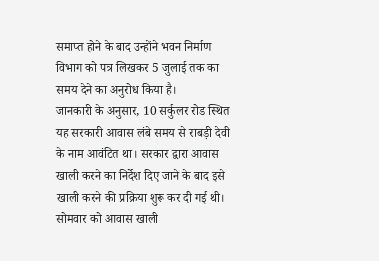समाप्त होने के बाद उन्होंने भवन निर्माण विभाग को पत्र लिखकर 5 जुलाई तक का समय देने का अनुरोध किया है।
जानकारी के अनुसार, 10 सर्कुलर रोड स्थित यह सरकारी आवास लंबे समय से राबड़ी देवी के नाम आवंटित था। सरकार द्वारा आवास खाली करने का निर्देश दिए जाने के बाद इसे खाली करने की प्रक्रिया शुरू कर दी गई थी। सोमवार को आवास खाली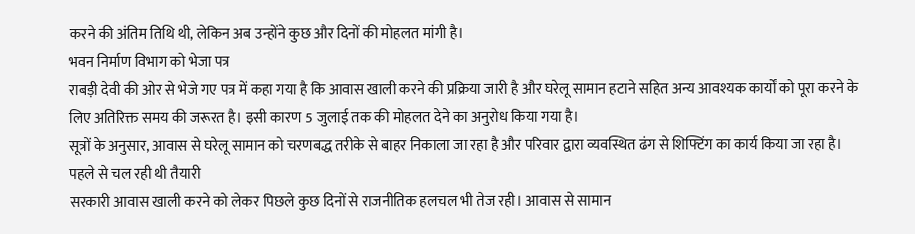करने की अंतिम तिथि थी, लेकिन अब उन्होंने कुछ और दिनों की मोहलत मांगी है।
भवन निर्माण विभाग को भेजा पत्र
राबड़ी देवी की ओर से भेजे गए पत्र में कहा गया है कि आवास खाली करने की प्रक्रिया जारी है और घरेलू सामान हटाने सहित अन्य आवश्यक कार्यों को पूरा करने के लिए अतिरिक्त समय की जरूरत है। इसी कारण 5 जुलाई तक की मोहलत देने का अनुरोध किया गया है।
सूत्रों के अनुसार, आवास से घरेलू सामान को चरणबद्ध तरीके से बाहर निकाला जा रहा है और परिवार द्वारा व्यवस्थित ढंग से शिफ्टिंग का कार्य किया जा रहा है।
पहले से चल रही थी तैयारी
सरकारी आवास खाली करने को लेकर पिछले कुछ दिनों से राजनीतिक हलचल भी तेज रही। आवास से सामान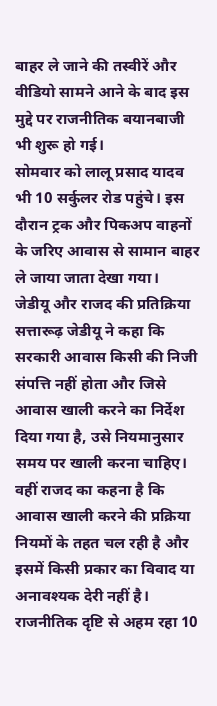बाहर ले जाने की तस्वीरें और वीडियो सामने आने के बाद इस मुद्दे पर राजनीतिक बयानबाजी भी शुरू हो गई।
सोमवार को लालू प्रसाद यादव भी 10 सर्कुलर रोड पहुंचे। इस दौरान ट्रक और पिकअप वाहनों के जरिए आवास से सामान बाहर ले जाया जाता देखा गया।
जेडीयू और राजद की प्रतिक्रिया
सत्तारूढ़ जेडीयू ने कहा कि सरकारी आवास किसी की निजी संपत्ति नहीं होता और जिसे आवास खाली करने का निर्देश दिया गया है, उसे नियमानुसार समय पर खाली करना चाहिए।
वहीं राजद का कहना है कि आवास खाली करने की प्रक्रिया नियमों के तहत चल रही है और इसमें किसी प्रकार का विवाद या अनावश्यक देरी नहीं है।
राजनीतिक दृष्टि से अहम रहा 10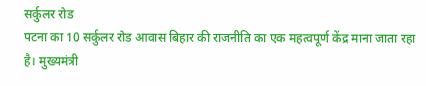सर्कुलर रोड
पटना का 10 सर्कुलर रोड आवास बिहार की राजनीति का एक महत्वपूर्ण केंद्र माना जाता रहा है। मुख्यमंत्री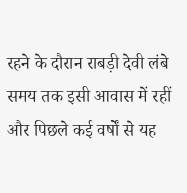रहने के दौरान राबड़ी देवी लंबे समय तक इसी आवास में रहीं और पिछले कई वर्षों से यह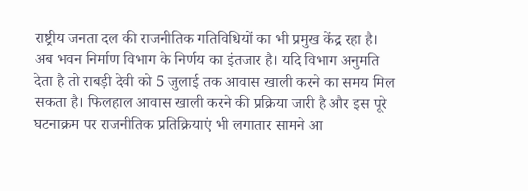राष्ट्रीय जनता दल की राजनीतिक गतिविधियों का भी प्रमुख केंद्र रहा है।
अब भवन निर्माण विभाग के निर्णय का इंतजार है। यदि विभाग अनुमति देता है तो राबड़ी देवी को 5 जुलाई तक आवास खाली करने का समय मिल सकता है। फिलहाल आवास खाली करने की प्रक्रिया जारी है और इस पूरे घटनाक्रम पर राजनीतिक प्रतिक्रियाएं भी लगातार सामने आ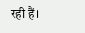रही हैं।